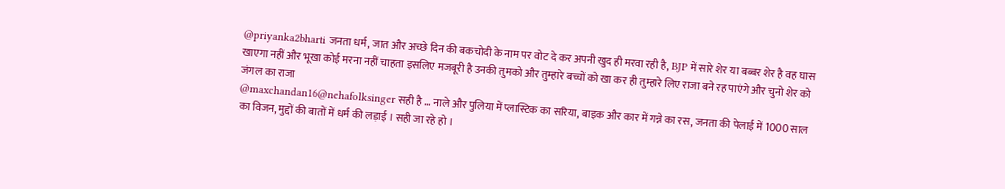@priyanka2bharti जनता धर्म, जात और अच्छे दिन की बकचोदी के नाम पर वोट दे कर अपनी खुद ही मरवा रही है, BJP में सारे शेर या बब्बर शेर है वह घास खाएगा नहीं और भूखा कोई मरना नहीं चाहता इसलिए मजबूरी है उनकी तुमको और तुम्हारे बच्चों को खा कर ही तुम्हारे लिए राजा बने रह पाएंगे और चुनो शेर को जंगल का राजा
@maxchandan16@nehafolksinger सही है ... नाले और पुलिया में प्लास्टिक का सरिया, बाइक और कार में गन्ने का रस, जनता की पेलाई में 1000 साल का विजन, मुद्दों की बातों में धर्म की लड़ाई । सही जा रहे हो ।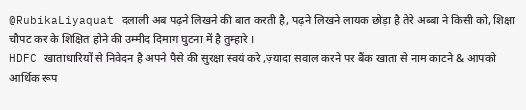@RubikaLiyaquat दलाली अब पढ़ने लिखने की बात करती है, पढ़ने लिखने लायक छोड़ा है तेरे अब्बा ने किसी को, शिक्षा चौपट कर के शिक्षित होने की उम्मीद दिमाग घुटना में है तुम्हारे ।
HDFC खाताधारियों से निवेदन है अपने पैसे की सुरक्षा स्वयं करे ,ज़्यादा सवाल करने पर बैंक खाता से नाम काटने & आपको आर्थिक रूप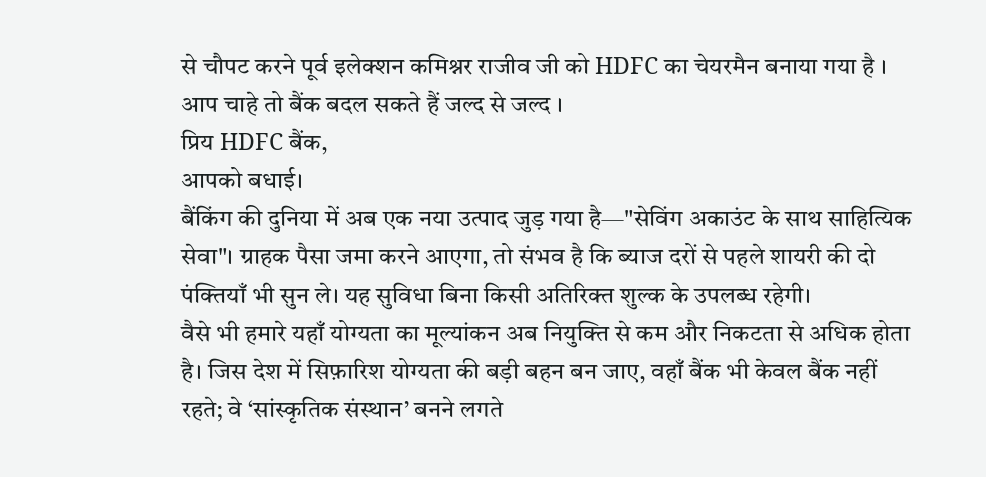से चौपट करने पूर्व इलेक्शन कमिश्नर राजीव जी को HDFC का चेयरमैन बनाया गया है । आप चाहे तो बैंक बदल सकते हैं जल्द से जल्द ।
प्रिय HDFC बैंक,
आपको बधाई।
बैंकिंग की दुनिया में अब एक नया उत्पाद जुड़ गया है—"सेविंग अकाउंट के साथ साहित्यिक सेवा"। ग्राहक पैसा जमा करने आएगा, तो संभव है कि ब्याज दरों से पहले शायरी की दो पंक्तियाँ भी सुन ले। यह सुविधा बिना किसी अतिरिक्त शुल्क के उपलब्ध रहेगी।
वैसे भी हमारे यहाँ योग्यता का मूल्यांकन अब नियुक्ति से कम और निकटता से अधिक होता है। जिस देश में सिफ़ारिश योग्यता की बड़ी बहन बन जाए, वहाँ बैंक भी केवल बैंक नहीं रहते; वे ‘सांस्कृतिक संस्थान’ बनने लगते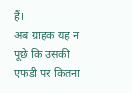हैं।
अब ग्राहक यह न पूछे कि उसकी एफडी पर कितना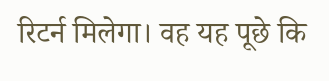रिटर्न मिलेगा। वह यह पूछे कि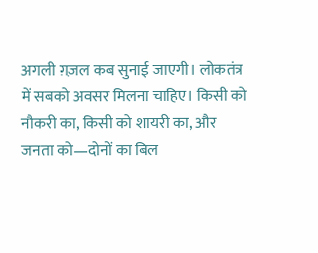अगली ग़ज़ल कब सुनाई जाएगी। लोकतंत्र में सबको अवसर मिलना चाहिए। किसी को नौकरी का, किसी को शायरी का, और जनता को—दोनों का बिल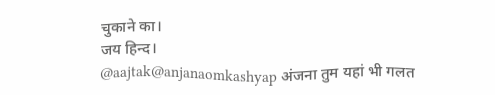चुकाने का।
जय हिन्द।
@aajtak@anjanaomkashyap अंजना तुम यहां भी गलत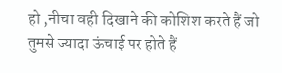हो ,नीचा वही दिखाने की कोशिश करते हैं जो तुमसे ज्यादा ऊंचाई पर होते हैं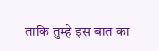ताकि तुम्हे इस बात का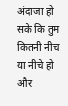अंदाजा हो सके कि तुम कितनी नीच या नीचे हो और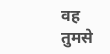वह तुमसे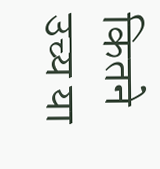कितने उच्य या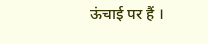ऊंचाई पर हैं ।